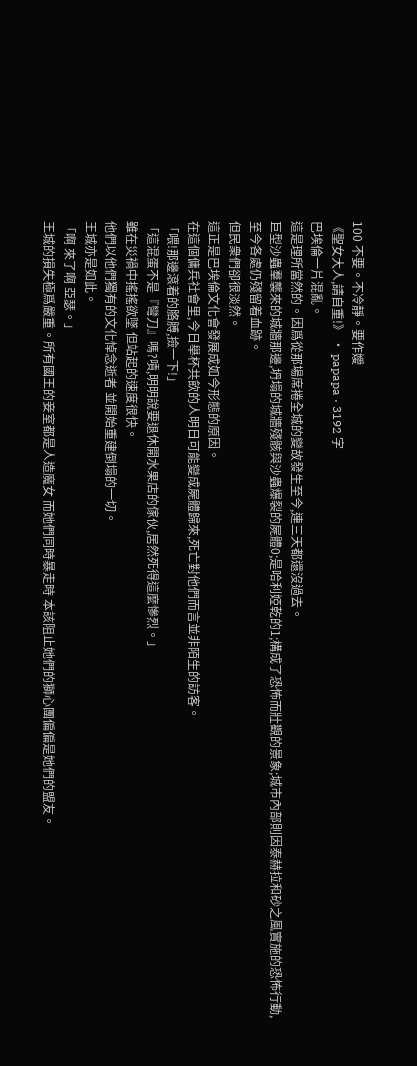100 不要。不冷靜。要作嬡
《聖女大人,請自重!》 · papapa · 3192 字
巴埃倫一片混亂。
這是理所當然的。因爲從那場席捲全城的變故發生至今,連三天都還沒過去。
巨型沙蟲羣襲來的城牆那邊,坍塌的城牆殘骸與沙蟲爆裂的屍體0;是哈利婭乾的1;構成了恐怖而壯觀的景象;城市內部則因泰赫拉和砂之風實施的恐怖行動,至今各處仍殘留着血跡。
但民衆們卻很淡然。
這正是巴埃倫文化會發展成如今形態的原因。
在這個傭兵社會里,今日舉杯共飲的人明日可能變成屍體歸來,死亡對他們而言並非陌生的訪客。
「喂!那邊滾着的胳膊,撿一下!」
「這混蛋不是『彎刀』嗎?嘖,明明說要退休開水果店的傢伙,居然死得這麼慘烈。」
雖在災禍中搖搖欲墜 但站起的速度很快。
他們以他們獨有的文化悼念逝者 並開始重建倒塌的一切。
王城亦是如此。
「啊 來了啊 亞瑟。」
王城的損失極爲嚴重。所有國王的妾室都是人造魔女 而她們同時暴走時 本該阻止她們的獅心團偏偏是她們的盟友。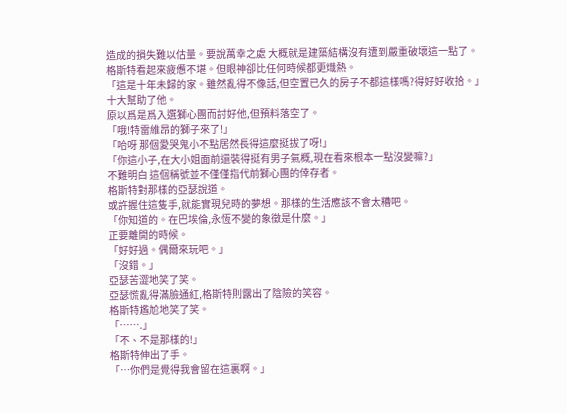造成的損失難以估量。要說萬幸之處 大概就是建築結構沒有遭到嚴重破壞這一點了。
格斯特看起來疲憊不堪。但眼神卻比任何時候都更熾熱。
「這是十年未歸的家。雖然亂得不像話,但空置已久的房子不都這樣嗎?得好好收拾。」
十大幫助了他。
原以爲是爲入選獅心團而討好他,但預料落空了。
「哦!特雷維昂的獅子來了!」
「哈呀 那個愛哭鬼小不點居然長得這麼挺拔了呀!」
「你這小子,在大小姐面前還裝得挺有男子氣概,現在看來根本一點沒變嘛?」
不難明白 這個稱號並不僅僅指代前獅心團的倖存者。
格斯特對那樣的亞瑟說道。
或許握住這隻手,就能實現兒時的夢想。那樣的生活應該不會太糟吧。
「你知道的。在巴埃倫,永恆不變的象徵是什麼。」
正要離開的時候。
「好好過。偶爾來玩吧。」
「沒錯。」
亞瑟苦澀地笑了笑。
亞瑟慌亂得滿臉通紅,格斯特則露出了陰險的笑容。
格斯特尷尬地笑了笑。
「…….」
「不、不是那樣的!」
格斯特伸出了手。
「…你們是覺得我會留在這裏啊。」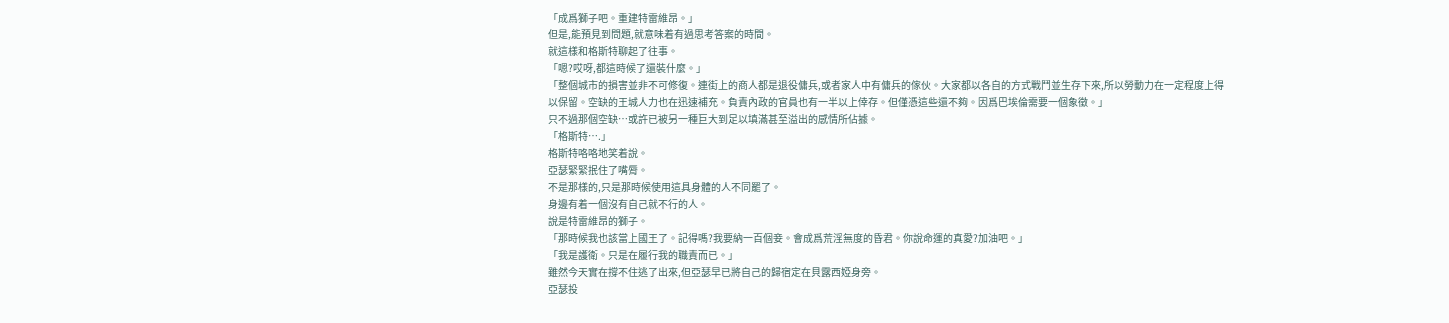「成爲獅子吧。重建特雷維昂。」
但是,能預見到問題,就意味着有過思考答案的時間。
就這樣和格斯特聊起了往事。
「嗯?哎呀,都這時候了還裝什麼。」
「整個城市的損害並非不可修復。連街上的商人都是退役傭兵,或者家人中有傭兵的傢伙。大家都以各自的方式戰鬥並生存下來,所以勞動力在一定程度上得以保留。空缺的王城人力也在迅速補充。負責內政的官員也有一半以上倖存。但僅憑這些還不夠。因爲巴埃倫需要一個象徵。」
只不過那個空缺…或許已被另一種巨大到足以填滿甚至溢出的感情所佔據。
「格斯特….」
格斯特咯咯地笑着說。
亞瑟緊緊抿住了嘴脣。
不是那樣的,只是那時候使用這具身體的人不同罷了。
身邊有着一個沒有自己就不行的人。
說是特雷維昂的獅子。
「那時候我也該當上國王了。記得嗎?我要納一百個妾。會成爲荒淫無度的昏君。你說命運的真愛?加油吧。」
「我是護衛。只是在履行我的職責而已。」
雖然今天實在撐不住逃了出來,但亞瑟早已將自己的歸宿定在貝露西婭身旁。
亞瑟投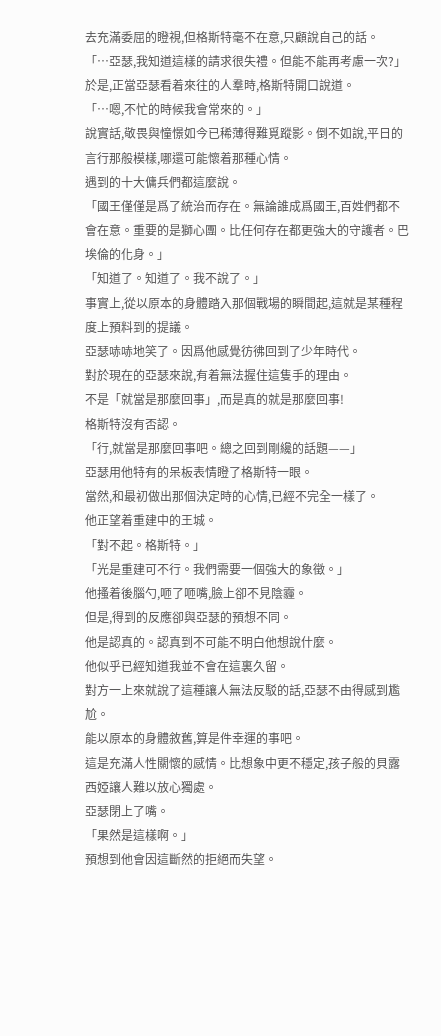去充滿委屈的瞪視,但格斯特毫不在意,只顧說自己的話。
「…亞瑟,我知道這樣的請求很失禮。但能不能再考慮一次?」
於是,正當亞瑟看着來往的人羣時,格斯特開口說道。
「…嗯,不忙的時候我會常來的。」
說實話,敬畏與憧憬如今已稀薄得難覓蹤影。倒不如說,平日的言行那般模樣,哪還可能懷着那種心情。
遇到的十大傭兵們都這麼說。
「國王僅僅是爲了統治而存在。無論誰成爲國王,百姓們都不會在意。重要的是獅心團。比任何存在都更強大的守護者。巴埃倫的化身。」
「知道了。知道了。我不說了。」
事實上,從以原本的身體踏入那個戰場的瞬間起,這就是某種程度上預料到的提議。
亞瑟哧哧地笑了。因爲他感覺彷彿回到了少年時代。
對於現在的亞瑟來說,有着無法握住這隻手的理由。
不是「就當是那麼回事」,而是真的就是那麼回事!
格斯特沒有否認。
「行,就當是那麼回事吧。總之回到剛纔的話題——」
亞瑟用他特有的呆板表情瞪了格斯特一眼。
當然,和最初做出那個決定時的心情,已經不完全一樣了。
他正望着重建中的王城。
「對不起。格斯特。」
「光是重建可不行。我們需要一個強大的象徵。」
他搔着後腦勺,咂了咂嘴,臉上卻不見陰霾。
但是,得到的反應卻與亞瑟的預想不同。
他是認真的。認真到不可能不明白他想說什麼。
他似乎已經知道我並不會在這裏久留。
對方一上來就說了這種讓人無法反駁的話,亞瑟不由得感到尷尬。
能以原本的身體敘舊,算是件幸運的事吧。
這是充滿人性關懷的感情。比想象中更不穩定,孩子般的貝露西婭讓人難以放心獨處。
亞瑟閉上了嘴。
「果然是這樣啊。」
預想到他會因這斷然的拒絕而失望。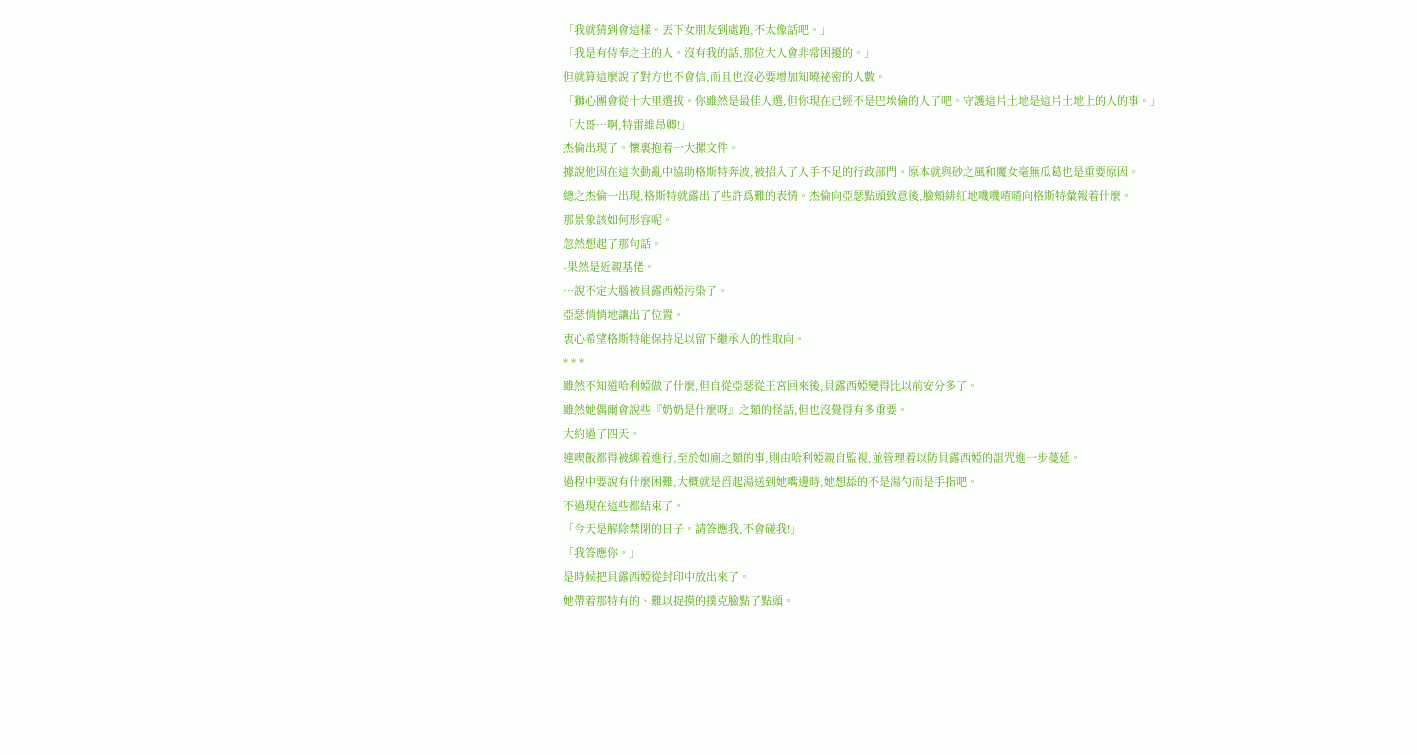「我就猜到會這樣。丟下女朋友到處跑,不太像話吧。」
「我是有侍奉之主的人。沒有我的話,那位大人會非常困擾的。」
但就算這麼說了對方也不會信,而且也沒必要增加知曉祕密的人數。
「獅心團會從十大里選拔。你雖然是最佳人選,但你現在已經不是巴埃倫的人了吧。守護這片土地是這片土地上的人的事。」
「大哥…啊,特雷維昂卿!」
杰倫出現了。懷裏抱着一大摞文件。
據說他因在這次動亂中協助格斯特奔波,被招入了人手不足的行政部門。原本就與砂之風和魔女毫無瓜葛也是重要原因。
總之杰倫一出現,格斯特就露出了些許爲難的表情。杰倫向亞瑟點頭致意後,臉頰緋紅地嘰嘰喳喳向格斯特彙報着什麼。
那景象該如何形容呢。
忽然想起了那句話。
-果然是近親基佬。
…說不定大腦被貝露西婭污染了。
亞瑟悄悄地讓出了位置。
衷心希望格斯特能保持足以留下繼承人的性取向。
* * *
雖然不知道哈利婭做了什麼,但自從亞瑟從王宮回來後,貝露西婭變得比以前安分多了。
雖然她偶爾會說些『奶奶是什麼呀』之類的怪話,但也沒覺得有多重要。
大約過了四天。
連喫飯都得被綁着進行,至於如廁之類的事,則由哈利婭親自監視,並管理着以防貝露西婭的詛咒進一步蔓延。
過程中要說有什麼困難,大概就是舀起湯送到她嘴邊時,她想舔的不是湯勺而是手指吧。
不過現在這些都結束了。
「今天是解除禁閉的日子。請答應我,不會碰我!」
「我答應你。」
是時候把貝露西婭從封印中放出來了。
她帶着那特有的、難以捉摸的撲克臉點了點頭。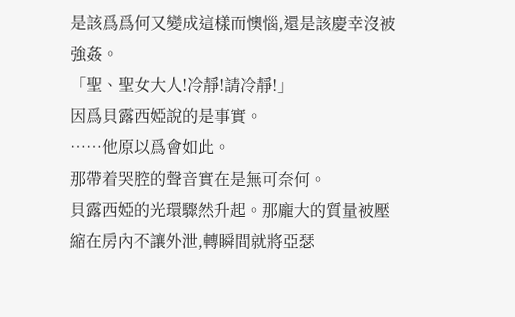是該爲爲何又變成這樣而懊惱,還是該慶幸沒被強姦。
「聖、聖女大人!冷靜!請冷靜!」
因爲貝露西婭說的是事實。
……他原以爲會如此。
那帶着哭腔的聲音實在是無可奈何。
貝露西婭的光環驟然升起。那龐大的質量被壓縮在房內不讓外泄,轉瞬間就將亞瑟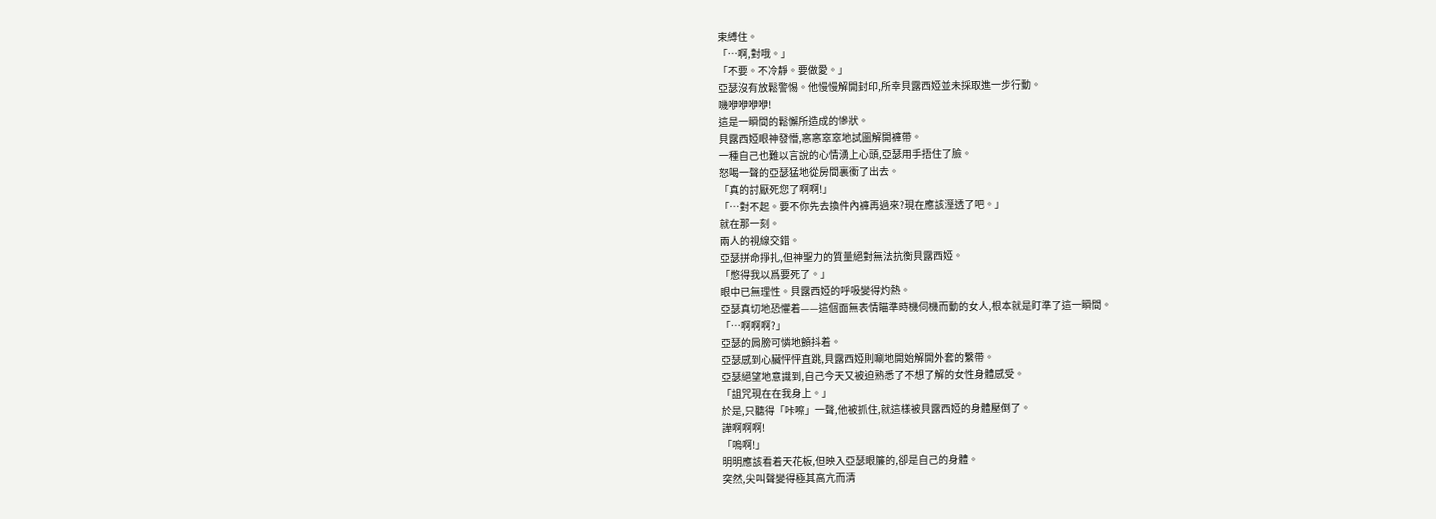束縛住。
「…啊,對哦。」
「不要。不冷靜。要做愛。」
亞瑟沒有放鬆警惕。他慢慢解開封印,所幸貝露西婭並未採取進一步行動。
嘰咿咿咿咿!
這是一瞬間的鬆懈所造成的慘狀。
貝露西婭眼神發懵,窸窸窣窣地試圖解開褲帶。
一種自己也難以言說的心情湧上心頭,亞瑟用手捂住了臉。
怒喝一聲的亞瑟猛地從房間裏衝了出去。
「真的討厭死您了啊啊!」
「…對不起。要不你先去換件內褲再過來?現在應該溼透了吧。」
就在那一刻。
兩人的視線交錯。
亞瑟拼命掙扎,但神聖力的質量絕對無法抗衡貝露西婭。
「憋得我以爲要死了。」
眼中已無理性。貝露西婭的呼吸變得灼熱。
亞瑟真切地恐懼着——這個面無表情瞄準時機伺機而動的女人,根本就是盯準了這一瞬間。
「…啊啊啊?」
亞瑟的肩膀可憐地顫抖着。
亞瑟感到心臟怦怦直跳,貝露西婭則唰地開始解開外套的繫帶。
亞瑟絕望地意識到,自己今天又被迫熟悉了不想了解的女性身體感受。
「詛咒現在在我身上。」
於是,只聽得「咔嚓」一聲,他被抓住,就這樣被貝露西婭的身體壓倒了。
譁啊啊啊!
「嗚啊!」
明明應該看着天花板,但映入亞瑟眼簾的,卻是自己的身體。
突然,尖叫聲變得極其高亢而清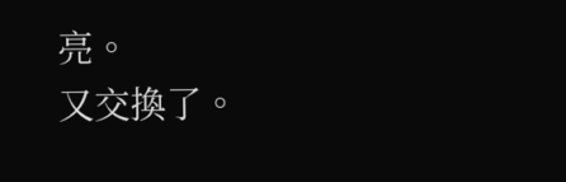亮。
又交換了。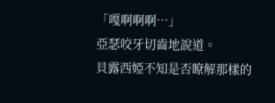「嘎啊啊啊…」
亞瑟咬牙切齒地說道。
貝露西婭不知是否瞭解那樣的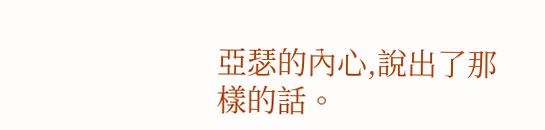亞瑟的內心,說出了那樣的話。